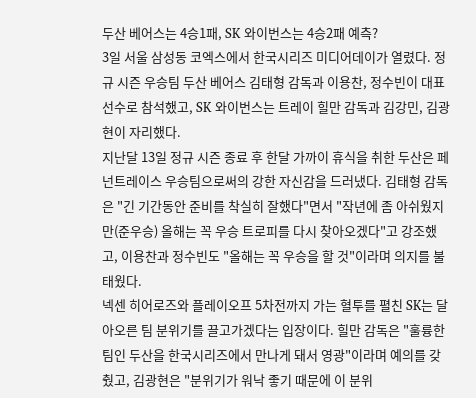두산 베어스는 4승1패, SK 와이번스는 4승2패 예측?
3일 서울 삼성동 코엑스에서 한국시리즈 미디어데이가 열렸다. 정규 시즌 우승팀 두산 베어스 김태형 감독과 이용찬, 정수빈이 대표선수로 참석했고, SK 와이번스는 트레이 힐만 감독과 김강민, 김광현이 자리했다.
지난달 13일 정규 시즌 종료 후 한달 가까이 휴식을 취한 두산은 페넌트레이스 우승팀으로써의 강한 자신감을 드러냈다. 김태형 감독은 "긴 기간동안 준비를 착실히 잘했다"면서 "작년에 좀 아쉬웠지만(준우승) 올해는 꼭 우승 트로피를 다시 찾아오겠다"고 강조했고, 이용찬과 정수빈도 "올해는 꼭 우승을 할 것"이라며 의지를 불태웠다.
넥센 히어로즈와 플레이오프 5차전까지 가는 혈투를 펼친 SK는 달아오른 팀 분위기를 끌고가겠다는 입장이다. 힐만 감독은 "훌륭한 팀인 두산을 한국시리즈에서 만나게 돼서 영광"이라며 예의를 갖췄고, 김광현은 "분위기가 워낙 좋기 때문에 이 분위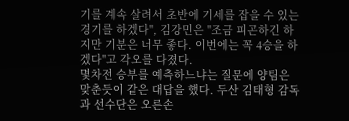기를 계속 살려서 초반에 기세를 잡을 수 있는 경기를 하겠다", 김강민은 "조금 피곤하긴 하지만 기분은 너무 좋다. 이번에는 꼭 4승을 하겠다"고 각오를 다졌다.
몇차전 승부를 예측하느냐는 질문에 양팀은 맞춘듯이 같은 대답을 했다. 두산 김태형 감독과 선수단은 오른손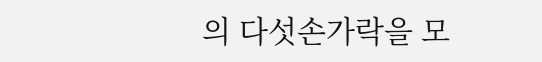의 다섯손가락을 모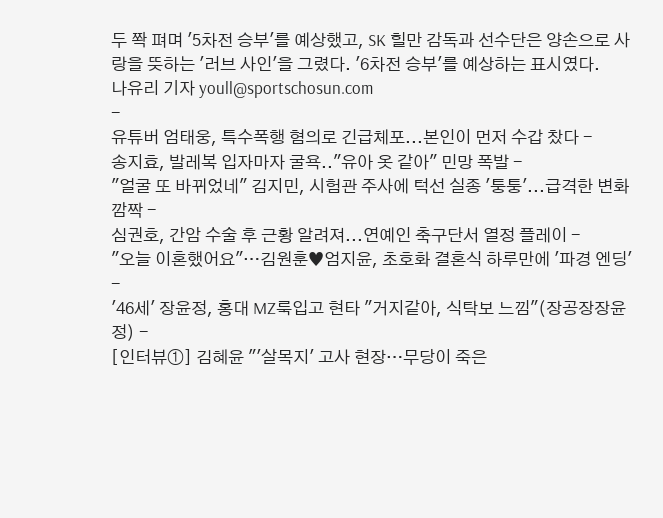두 쫙 펴며 '5차전 승부'를 예상했고, SK 힐만 감독과 선수단은 양손으로 사랑을 뜻하는 '러브 사인'을 그렸다. '6차전 승부'를 예상하는 표시였다.
나유리 기자 youll@sportschosun.com
-
유튜버 엄태웅, 특수폭행 혐의로 긴급체포...본인이 먼저 수갑 찼다 -
송지효, 발레복 입자마자 굴욕.."유아 옷 같아" 민망 폭발 -
"얼굴 또 바뀌었네" 김지민, 시험관 주사에 턱선 실종 '퉁퉁'...급격한 변화 깜짝 -
심권호, 간암 수술 후 근황 알려져...연예인 축구단서 열정 플레이 -
"오늘 이혼했어요"…김원훈♥엄지윤, 초호화 결혼식 하루만에 '파경 엔딩' -
'46세' 장윤정, 홍대 MZ룩입고 현타 "거지같아, 식탁보 느낌"(장공장장윤정) -
[인터뷰①] 김혜윤 "'살목지' 고사 현장…무당이 죽은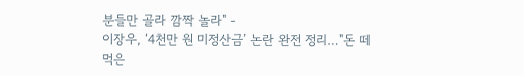분들만 골라 깜짝 놀라" -
이장우, ‘4천만 원 미정산금’ 논란 완전 정리…"돈 떼먹은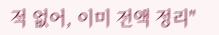적 없어, 이미 전액 정리"